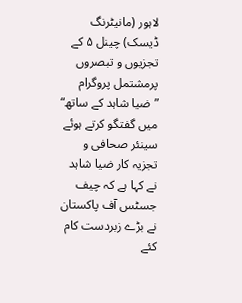لاہور (مانیٹرنگ ڈیسک) چینل ۵ کے تجزیوں و تبصروں پرمشتمل پروگرام ”ضیا شاہد کے ساتھ“ میں گفتگو کرتے ہوئے سینئر صحافی و تجزیہ کار ضیا شاہد نے کہا ہے کہ چیف جسٹس آف پاکستان نے بڑے زبردست کام کئے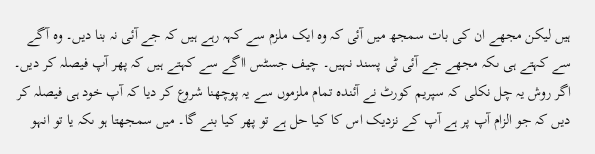ہیں لیکن مجھے ان کی بات سمجھ میں آئی کہ وہ ایک ملزم سے کہہ رہے ہیں کہ جے آئی نہ بنا دیں۔ وہ آگے سے کہتے ہی ںکہ مجھے جے آئی ٹی پسند نہیں۔ چیف جسٹس ااگے سے کہتے ہیں کہ پھر آپ فیصلہ کر دیں۔ اگر روش یہ چل نکلی کہ سپریم کورٹ نے آئندہ تمام ملزموں سے یہ پوچھنا شروع کر دیا کہ آپ خود ہی فیصلہ کر دیں کہ جو الزام آپ پر ہے آپ کے نزدیک اس کا کیا حل ہے تو پھر کیا بنے گا۔ میں سمجھتا ہو ںکہ یا تو انہو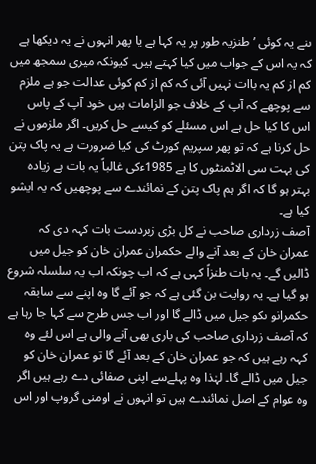ںنے یہ کوئی ’طنزیہ طور پر یہ کہا ہے یا پھر انہوں نے یہ دیکھا ہے کہ یہ اس کے جواب میں کیا کہتے ہیں۔ کیونکہ میری سمجھ میں کم از کم یہ باات نہیں آئی کہ کم از کم کوئی عدالت جو ہے ملزم سے پوچھے کہ آپ کے خلاف جو الزامات ہیں خود آپ کے پاس اس کا کیا حل ہے اس مسئلے کو کیسے حل کریں۔ اگر ملزموں نے حل کرنا ہے کہ تو پھر سپریم کورٹ کی کیا ضرورت ہے یہ پاک پتن کی بہت سی الاٹمنٹوں کا ہے 1985ءکی غالباً یہ بات ہے زیادہ بہتر ہو گا کہ اگر ہم پاک پتن کے نمائندے سے پوچھیں کہ یہ ایشو کیا ہے۔
آصف زرداری صاحب نے کل بڑی زبردست بات کہہ دی کہ عمران خان کے بعد آنے والے حکمران عمران خان کو جیل میں ڈالیں گے۔ یہ بات طنزاً کہی ہے کہ اب چونکہ اب یہ سلسلہ شروع ہو گیا ہے۔ یہ روایت بن گئی ہے کہ جو آئے گا وہ اپنے سے سابقہ حکمرانو ںکو جیل میں ڈالے گا اور اب جس طرح سے کہا جا رہا ہے کہ آصف زرداری صاحب کی باری بھی آنے والی ہے اس لئے وہ کہہ رہے ہیں کہ جو عمران خان کے بعد آئے گا تو عمران خان کو جیل میں ڈالے گا۔ لہٰذا وہ پہلےسے اپنی صفائی دے رہے ہیں اگر وہ عوام کے اصل نمائندے ہیں تو انہوں نے اومنی گروپ اور اس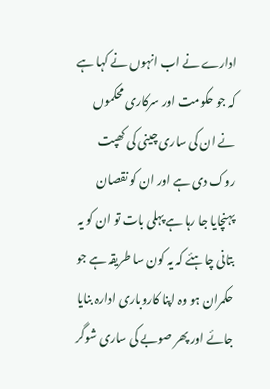ادارے نے اب انہوں نے کہا ہے کہ جو حکومت اور سرکاری محکموں نے ان کی ساری چینی کی کھپت روک دی ہے اور ان کو نقصان پہنچایا جا رہا ہے پہلی بات تو ان کو یہ بتانی چاہئے کہ یہ کون سا طریقہ ہے جو حکمران ہو وہ اپنا کاروباری ادارہ بنایا جائے اور پھر صوبے کی ساری شوگر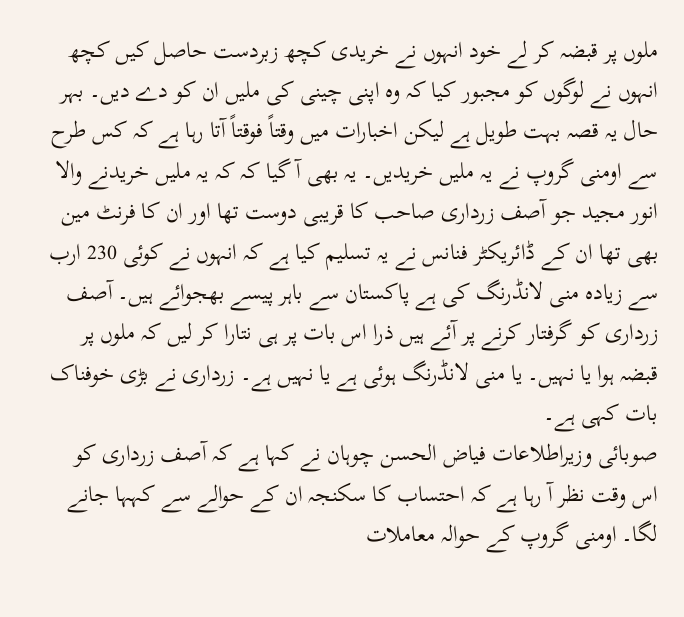ملوں پر قبضہ کر لے خود انہوں نے خریدی کچھ زبردست حاصل کیں کچھ انہوں نے لوگوں کو مجبور کیا کہ وہ اپنی چینی کی ملیں ان کو دے دیں۔ بہر حال یہ قصہ بہت طویل ہے لیکن اخبارات میں وقتاً فوقتاً آتا رہا ہے کہ کس طرح سے اومنی گروپ نے یہ ملیں خریدیں۔ یہ بھی آ گیا کہ کہ یہ ملیں خریدنے والا انور مجید جو آصف زرداری صاحب کا قریبی دوست تھا اور ان کا فرنٹ مین بھی تھا ان کے ڈائریکٹر فنانس نے یہ تسلیم کیا ہے کہ انہوں نے کوئی 230 ارب سے زیادہ منی لانڈرنگ کی ہے پاکستان سے باہر پیسے بھجوائے ہیں۔ آصف زرداری کو گرفتار کرنے پر آئے ہیں ذرا اس بات پر ہی نتارا کر لیں کہ ملوں پر قبضہ ہوا یا نہیں۔ یا منی لانڈرنگ ہوئی ہے یا نہیں ہے۔ زرداری نے بڑی خوفناک بات کہی ہے۔
صوبائی وزیراطلاعات فیاض الحسن چوہان نے کہا ہے کہ آصف زرداری کو اس وقت نظر آ رہا ہے کہ احتساب کا سکنجہ ان کے حوالے سے کہہا جانے لگا۔ اومنی گروپ کے حوالہ معاملات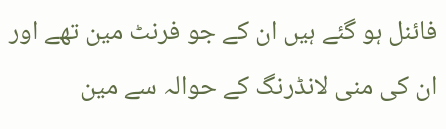فائنل ہو گئے ہیں ان کے جو فرنٹ مین تھے اور ان کی منی لانڈرنگ کے حوالہ سے مین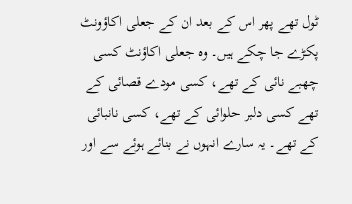ٹول تھے پھر اس کے بعد ان کے جعلی اکاؤونٹ پکڑے جا چکے ہیں۔ وہ جعلی اکاؤنٹ کسی چھبے نائی کے تھے، کسی مودے قصائی کے تھے کسی دلبر حلوائی کے تھے، کسی نانبائی کے تھے۔ یہ سارے انہوں نے بنائے ہوئے سے اور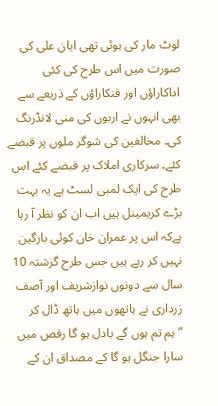لوٹ مار کی ہوئی تھی ایان علی کی صورت میں اس طرح کی کئی اداکاراؤں اور فنکاراؤں کے ذریعے سے بھی انہوں نے اربوں کی منی لانڈرنگ کی۔ مخالفین کی شوگر ملوں پر قبضے کئے۔ سرکاری املاک پر قبضے کئے اس طرح کی ایک لمبی لسٹ ہے یہ بہت بڑے کریمینل ہیں اب ان کو نظر آ رہا ہےکہ اس پر عمران خان کوئی بارگین نہیں کر رہے ہیں جس طرح گزشتہ 10 سال سے دونوں نوازشریف اور آصف زرداری نے ہاتھوں میں ہاتھ ڈال کر ”ہم تم ہوں گے بادل ہو گا رقص میں سارا جنگل ہو گا کے مصداق ان کے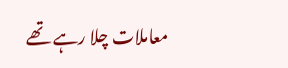معاملات چلا رہے تھے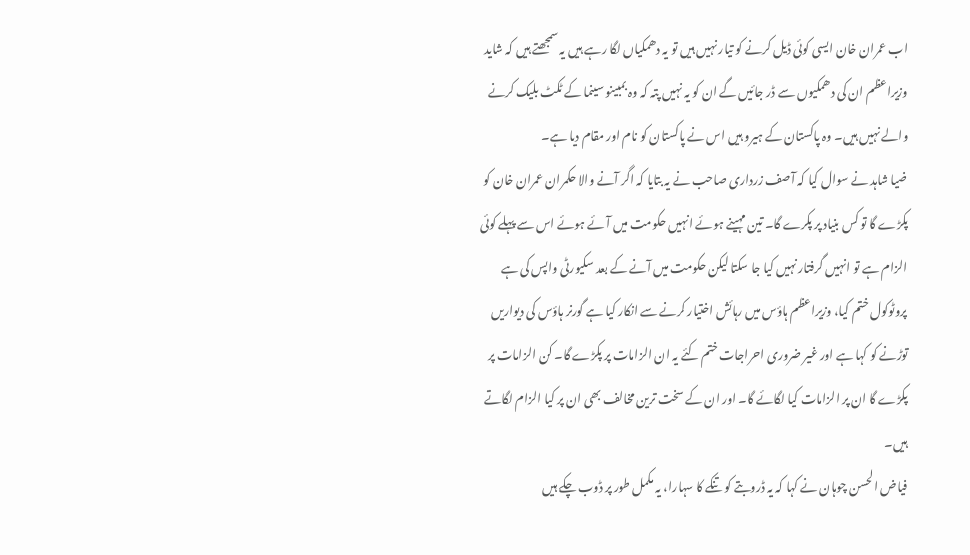اب عمران خان ایسی کوئی ڈیل کرنے کو تیار نہیں ہیں تو یہ دھمکیاں لگا رہے ہیں یہ سمجھتے ہیں کہ شاید وزیراعظم ان کی دھمکیوں سے ڈر جائیں گے ان کو یہ نہیں پتہ کہ وہ بمبینو سینما کے ٹکٹ بلیک کرنے والے نہیں ہیں۔ وہ پاکستان کے ہیرو ہیں اس نے پاکستان کو نام اور مقام دیا ہے۔
ضیا شاہد نے سوال کیا کہ آصف زرداری صاحب نے یہ بتایا کہ اگر آنے والا حکمران عمران خان کو پکڑے گا تو کس بنیاد پر پکرے گا۔ تین مہینے ہوئے انہیں حکومت میں آئے ہوئے اس سے پہلے کوئی الزام ہے تو انہیں گرفتار نہیں کیا جا سکتا لیکن حکومت میں آنے کے بعد سکیورٹی واپس کی ہے پروٹوکول ختم کیا، وزیراعظم ہاؤس میں رہائش اختیار کرنے سے انکار کیا ہے گورنر ہاؤس کی دیواریں توڑنے کو کہا ہے اور غیر ضروری احراجات ختم کئے یہ ان الزامات پر پکڑے گا۔ کن الزامات پر پکڑے گا ان پر الزامات کیا لگائے گا۔ اور ان کے سخت ترین مخالف بھی ان پر کیا الزام لگاتے ہیں۔
فیاض الحسن چوہان نے کہا کہ یہ ڈروبتے کو تنکے کا سہارا، یہ مکمل طور پر ڈوب چکے ہیں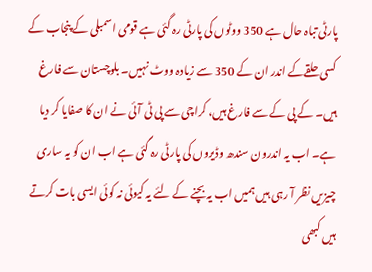پارٹی تباہ حال ہے 350 ووٹوں کی پارٹی رہ گئی ہے قومی اسمبلی کے پنجاب کے کسی حلقےکے اندر ان کے 350 سے زیادہ ووٹ نہیں۔ بلوچستان سے فارغ ہیں۔ کے پی کے سے فارغ ہیں، کراچی سے پی ٹی آئی نے ان کا صفایا کر دیا ہے۔ اب یہ اندرون سندھ وڈیروں کی پارٹی رہ گئی ہے اب ان کو یہ ساری چیزیں نظر آ رہی ہیں ہمیں اب یہ بچنے کے لئے یہ کیوئی نہ کوئی ایسی بات کرتے ہیں کبھی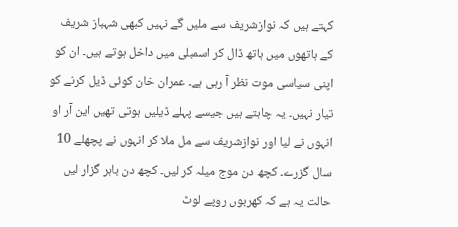کہتے ہیں کہ نوازشریف سے ملیں گے نہیں کبھی شہباز شریف کے ہاتھوں میں ہاتھ ڈال کر اسمبلی میں داخل ہوتے ہیں۔ ان کو اپنی سیاسی موت نظر آ رہی ہے۔ عمران خان کوئی ڈیل کرنے کو تیار نہیں۔ یہ چاہتے ہیں جیسے پہلے ڈیلیں ہوتی تھیں این آر او انہوں نے لیا اور نوازشریف سے مل ملا کر انہوں نے پچھلے 10 سال گزرے۔ کچھ دن موج میلہ کر لیں۔ کچھ دن باہر گزار لیں حالت یہ ہے کہ کھربوں روپے لوٹ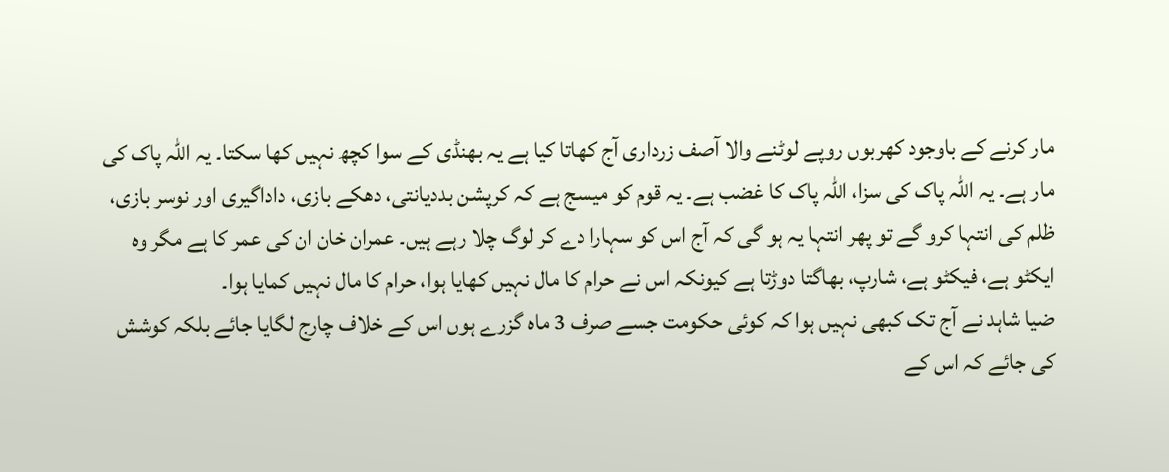مار کرنے کے باوجود کھربوں روپے لوٹنے والا آصف زرداری آج کھاتا کیا ہے یہ بھنڈی کے سوا کچھ نہیں کھا سکتا۔ یہ اللہ پاک کی مار ہے۔ یہ اللہ پاک کی سزا، اللہ پاک کا غضب ہے۔ یہ قوم کو میسج ہے کہ کرپشن بددیانتی، دھکے بازی، داداگیری اور نوسر بازی، ظلم کی انتہا کرو گے تو پھر انتہا یہ ہو گی کہ آج اس کو سہارا دے کر لوگ چلا رہے ہیں۔ عمران خان ان کی عمر کا ہے مگر وہ ایکٹو ہے، فیکٹو ہے، شارپ، بھاگتا دوڑتا ہے کیونکہ اس نے حرام کا مال نہیں کھایا ہوا، حرام کا مال نہیں کمایا ہوا۔
ضیا شاہد نے آج تک کبھی نہیں ہوا کہ کوئی حکومت جسے صرف 3 ماہ گزرے ہوں اس کے خلاف چارج لگایا جائے بلکہ کوشش کی جائے کہ اس کے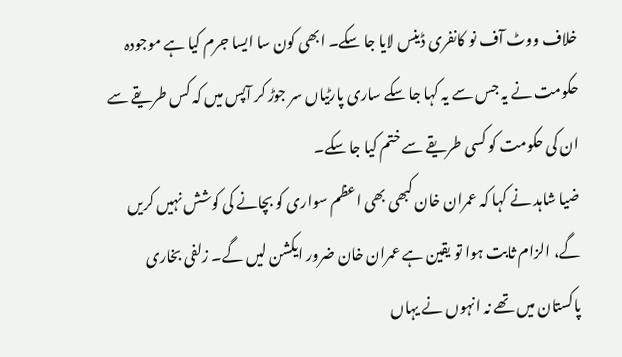خلاف ووٹ آف نو کانفری ڈینس لایا جا سکے۔ ابھی کون سا ایسا جرم کیا ہے موجودہ حکومت نے یہ جس سے یہ کہا جا سکے ساری پارٹیاں سر جوڑ کر آپس میں کہ کس طریقے سے ان کی حکومت کو کسی طریقے سے ختم کیا جا سکے۔
ضیا شاہد نے کہا کہ عمران خان کبھی بھی اعظم سواری کو بچانے کی کوشش نہیں کریں گے، الزام ثابت ہوا تو یقین ہے عمران خان ضرور ایکشن لیں گے۔ زلفی بخاری پاکستان میں تھے نہ انہوں نے یہاں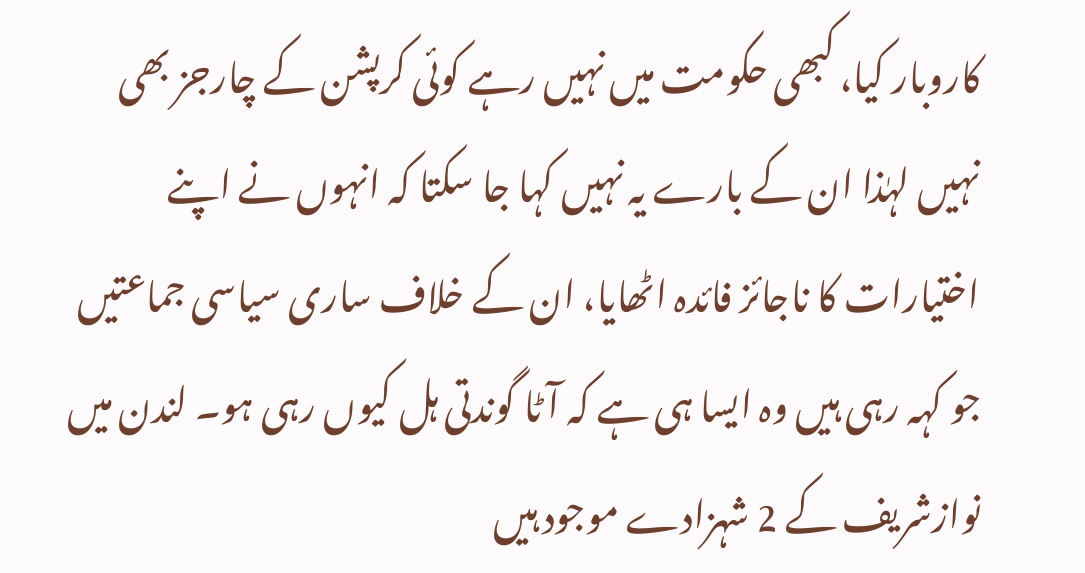کاروبار کیا، کبھی حکومت میں نہیں رہے کوئی کرپشن کے چارجز بھی نہیں لہٰذا ان کے بارے یہ نہیں کہا جا سکتا کہ انہوں نے اپنے اختیارات کا ناجائز فائدہ اٹھایا، ان کے خلاف ساری سیاسی جماعتیں جو کہہ رہی ہیں وہ ایسا ہی ہے کہ آٹا گوندتی ہل کیوں رہی ہو۔ لندن میں نوازشریف کے 2 شہزادے موجود ہیں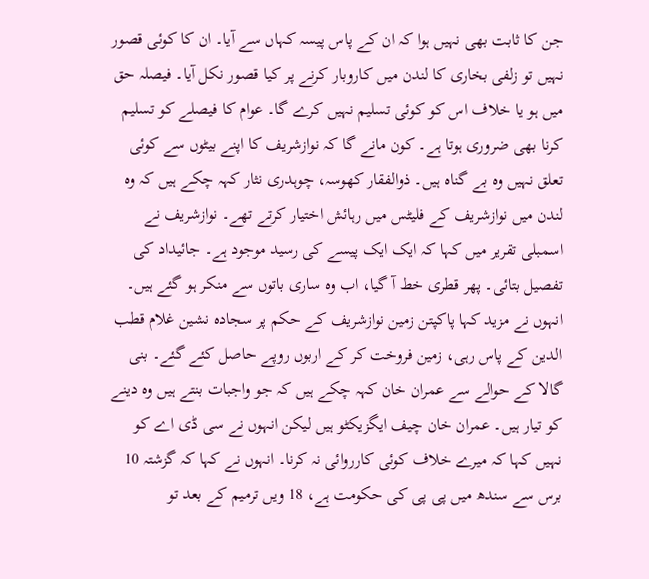جن کا ثابت بھی نہیں ہوا کہ ان کے پاس پیسہ کہاں سے آیا۔ ان کا کوئی قصور نہیں تو زلفی بخاری کا لندن میں کاروبار کرنے پر کیا قصور نکل آیا۔ فیصلہ حق میں ہو یا خلاف اس کو کوئی تسلیم نہیں کرے گا۔ عوام کا فیصلے کو تسلیم کرنا بھی ضروری ہوتا ہے۔ کون مانے گا کہ نوازشریف کا اپنے بیٹوں سے کوئی تعلق نہیں وہ بے گناہ ہیں۔ ذوالفقار کھوسہ، چوہدری نثار کہہ چکے ہیں کہ وہ لندن میں نوازشریف کے فلیٹس میں رہائش اختیار کرتے تھے۔ نوازشریف نے اسمبلی تقریر میں کہا کہ ایک ایک پیسے کی رسید موجود ہے۔ جائیداد کی تفصیل بتائی۔ پھر قطری خط آ گیا، اب وہ ساری باتوں سے منکر ہو گئے ہیں۔ انہوں نے مزید کہا پاکپتن زمین نوازشریف کے حکم پر سجادہ نشین غلام قطب الدین کے پاس رہی، زمین فروخت کر کے اربوں روپے حاصل کئے گئے۔ بنی گالا کے حوالے سے عمران خان کہہ چکے ہیں کہ جو واجبات بنتے ہیں وہ دینے کو تیار ہیں۔ عمران خان چیف ایگزیکٹو ہیں لیکن انہوں نے سی ڈی اے کو نہیں کہا کہ میرے خلاف کوئی کارروائی نہ کرنا۔ انہوں نے کہا کہ گزشتہ 10 برس سے سندھ میں پی پی کی حکومت ہے، 18 ویں ترمیم کے بعد تو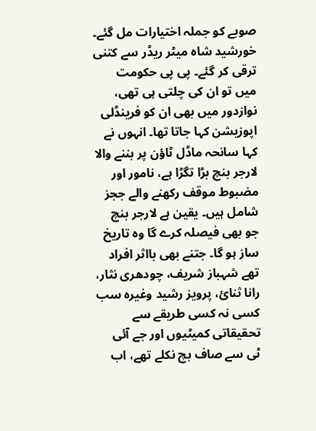صوبے کو جملہ اختیارات مل گئے۔ خورشید شاہ میٹر ریڈر سے کتنی ترقی کر گئے۔ پی پی حکومت میں تو ان کی چلتی ہی تھی، نوازدور میں بھی ان کو فرینڈلی اپوزیشن کہا جاتا تھا۔ انہوں نے کہا سانحہ ماڈل ٹاؤن پر بننے والا لارجر بنچ بڑا تگڑا ہے، نامور اور مضبوط موقف رکھنے والے ججز شامل ہیں۔ یقین ہے لارجر بنچ جو بھی فیصلہ کرے گا وہ تاریخ ساز ہو گا۔ جتنے بھی بااثر افراد تھے شہباز شریف، چودھری نثار، رانا ثنائ، پرویز رشید وغیرہ سب کسی نہ کسی طریقے سے تحقیقاتی کمیٹیوں اور جے آئی ٹی سے صاف بچ نکلے تھے، اب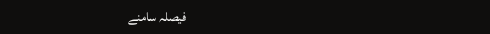فیصلہ سامنے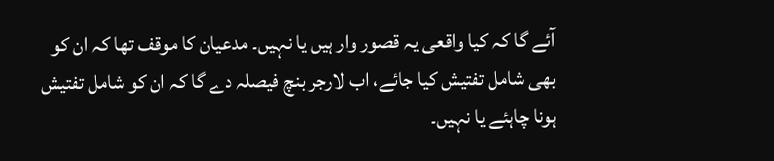آئے گا کہ کیا واقعی یہ قصور وار ہیں یا نہیں۔ مدعیان کا موقف تھا کہ ان کو بھی شامل تفتیش کیا جائے، اب لارجر بنچ فیصلہ دے گا کہ ان کو شامل تفتیش ہونا چاہئے یا نہیں۔